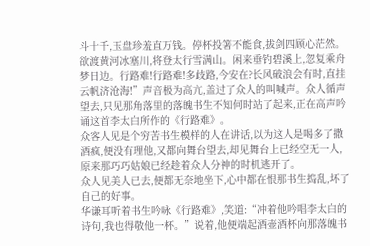斗十千,玉盘珍羞直万钱。停杯投箸不能食,拔剑四顾心茫然。欲渡黄河冰塞川,将登太行雪满山。闲来垂钓碧溪上,忽复乘舟梦日边。行路难!行路难!多歧路,今安在?长风破浪会有时,直挂云帆济沧海!”声音极为高亢,盖过了众人的叫喊声。众人循声望去,只见那角落里的落魄书生不知何时站了起来,正在高声吟诵这首李太白所作的《行路难》。
众客人见是个穷苦书生模样的人在讲话,以为这人是喝多了撒酒疯,便没有理他,又都向舞台望去,却见舞台上已经空无一人,原来那巧巧姑娘已经趁着众人分神的时机逃开了。
众人见美人已去,便都无奈地坐下,心中都在恨那书生捣乱,坏了自己的好事。
华谦耳听着书生吟咏《行路难》,笑道:“冲着他吟唱李太白的诗句,我也得敬他一杯。”说着,他便端起酒壶酒杯向那落魄书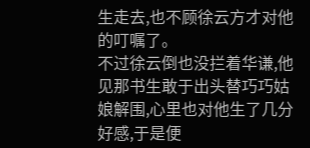生走去,也不顾徐云方才对他的叮嘱了。
不过徐云倒也没拦着华谦,他见那书生敢于出头替巧巧姑娘解围,心里也对他生了几分好感,于是便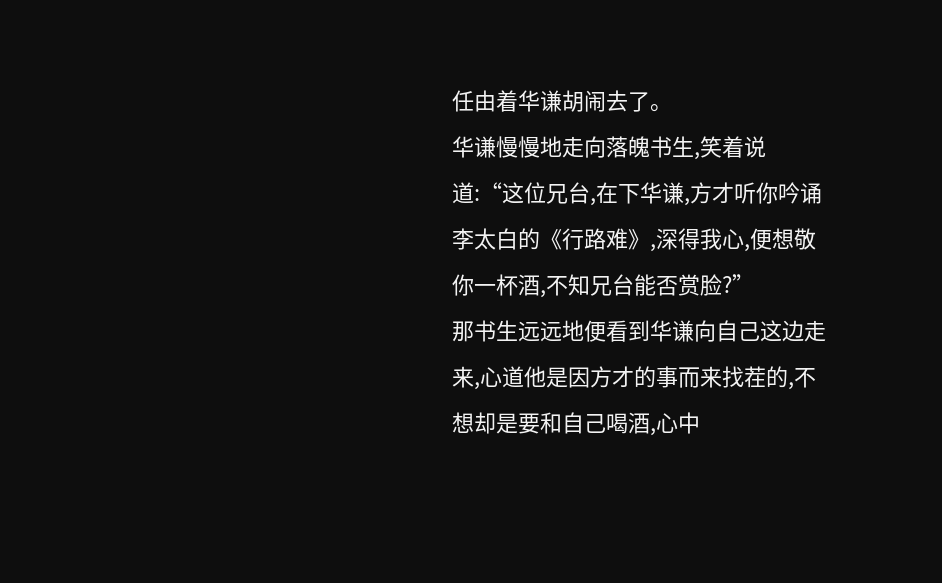任由着华谦胡闹去了。
华谦慢慢地走向落魄书生,笑着说道:“这位兄台,在下华谦,方才听你吟诵李太白的《行路难》,深得我心,便想敬你一杯酒,不知兄台能否赏脸?”
那书生远远地便看到华谦向自己这边走来,心道他是因方才的事而来找茬的,不想却是要和自己喝酒,心中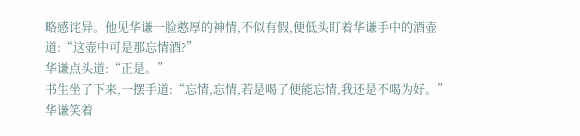略感诧异。他见华谦一脸憨厚的神情,不似有假,便低头盯着华谦手中的酒壶道:“这壶中可是那忘情酒?”
华谦点头道:“正是。”
书生坐了下来,一摆手道:“忘情,忘情,若是喝了便能忘情,我还是不喝为好。”
华谦笑着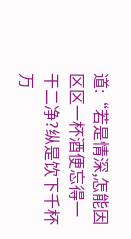道:“若是情深,怎能因区区一杯酒便忘得一干二净?纵是饮下千杯万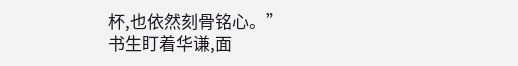杯,也依然刻骨铭心。”
书生盯着华谦,面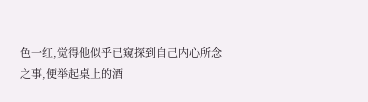色一红,觉得他似乎已窥探到自己内心所念之事,便举起桌上的酒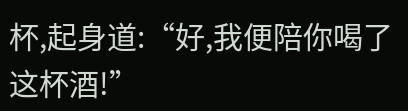杯,起身道:“好,我便陪你喝了这杯酒!”